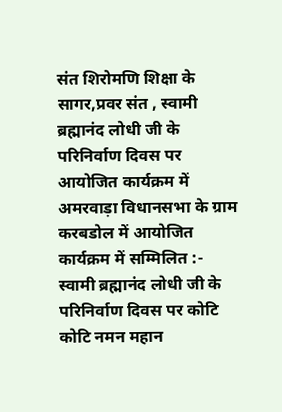संत शिरोमणि शिक्षा के सागर,प्रवर संत , स्वामी ब्रह्मानंद लोधी जी के परिनिर्वाण दिवस पर आयोजित कार्यक्रम में अमरवाड़ा विधानसभा के ग्राम करबडोल में आयोजित कार्यक्रम में सम्मिलित :- स्वामी ब्रह्मानंद लोधी जी के परिनिर्वाण दिवस पर कोटि कोटि नमन महान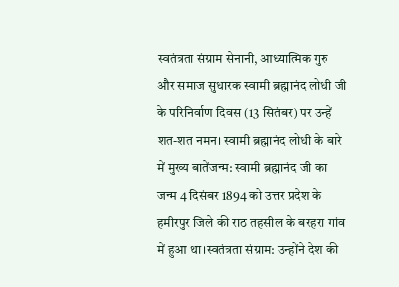स्वतंत्रता संग्राम सेनानी, आध्यात्मिक गुरु और समाज सुधारक स्वामी ब्रह्मानंद लोधी जी के परिनिर्वाण दिवस (13 सितंबर) पर उन्हें शत-शत नमन। स्वामी ब्रह्मानंद लोधी के बारे में मुख्य बातेंजन्म: स्वामी ब्रह्मानंद जी का जन्म 4 दिसंबर 1894 को उत्तर प्रदेश के हमीरपुर जिले की राठ तहसील के बरहरा गांव में हुआ था।स्वतंत्रता संग्राम: उन्होंने देश की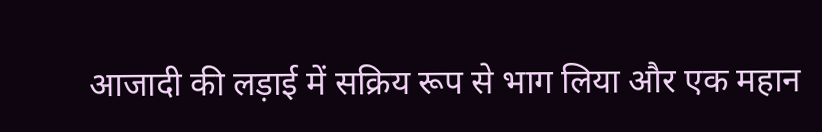आजादी की लड़ाई में सक्रिय रूप से भाग लिया और एक महान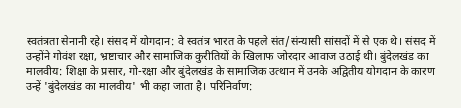स्वतंत्रता सेनानी रहे। संसद में योगदान: वे स्वतंत्र भारत के पहले संत/संन्यासी सांसदों में से एक थे। संसद में उन्होंने गोवंश रक्षा, भ्रष्टाचार और सामाजिक कुरीतियों के खिलाफ जोरदार आवाज उठाई थी। बुंदेलखंड का मालवीय: शिक्षा के प्रसार, गो-रक्षा और बुंदेलखंड के सामाजिक उत्थान में उनके अद्वितीय योगदान के कारण उन्हें 'बुंदेलखंड का मालवीय' भी कहा जाता है। परिनिर्वाण: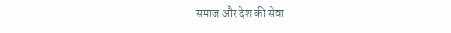समाज और देश की सेवा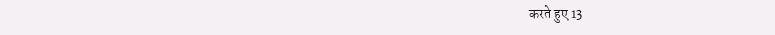करते हुए 13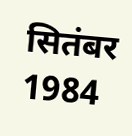सितंबर 1984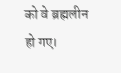को वे ब्रह्मलीन हो गए।